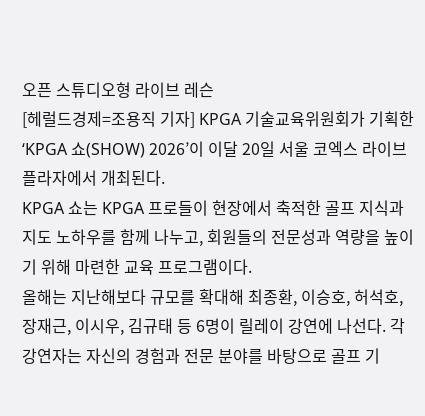오픈 스튜디오형 라이브 레슨
[헤럴드경제=조용직 기자] KPGA 기술교육위원회가 기획한 ‘KPGA 쇼(SHOW) 2026’이 이달 20일 서울 코엑스 라이브플라자에서 개최된다.
KPGA 쇼는 KPGA 프로들이 현장에서 축적한 골프 지식과 지도 노하우를 함께 나누고, 회원들의 전문성과 역량을 높이기 위해 마련한 교육 프로그램이다.
올해는 지난해보다 규모를 확대해 최종환, 이승호, 허석호, 장재근, 이시우, 김규태 등 6명이 릴레이 강연에 나선다. 각 강연자는 자신의 경험과 전문 분야를 바탕으로 골프 기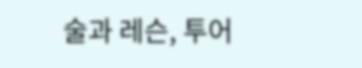술과 레슨, 투어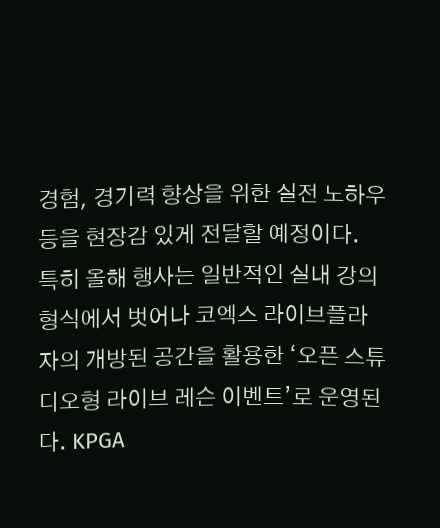경험, 경기력 향상을 위한 실전 노하우 등을 현장감 있게 전달할 예정이다.
특히 올해 행사는 일반적인 실내 강의 형식에서 벗어나 코엑스 라이브플라자의 개방된 공간을 활용한 ‘오픈 스튜디오형 라이브 레슨 이벤트’로 운영된다. KPGA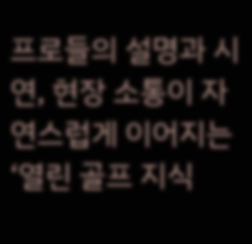프로들의 설명과 시연, 현장 소통이 자연스럽게 이어지는 ‘열린 골프 지식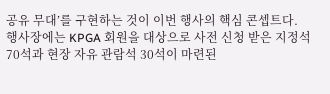공유 무대’를 구현하는 것이 이번 행사의 핵심 콘셉트다.
행사장에는 KPGA 회원을 대상으로 사전 신청 받은 지정석 70석과 현장 자유 관람석 30석이 마련된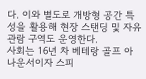다. 이와 별도로 개방형 공간 특성을 활용해 현장 스탠딩 및 자유 관람 구역도 운영한다.
사회는 16년 차 베테랑 골프 아나운서이자 스피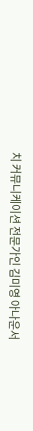치 커뮤니케이션 전문가인 김미영 아나운서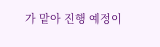가 맡아 진행 예정이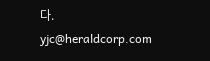다.
yjc@heraldcorp.com